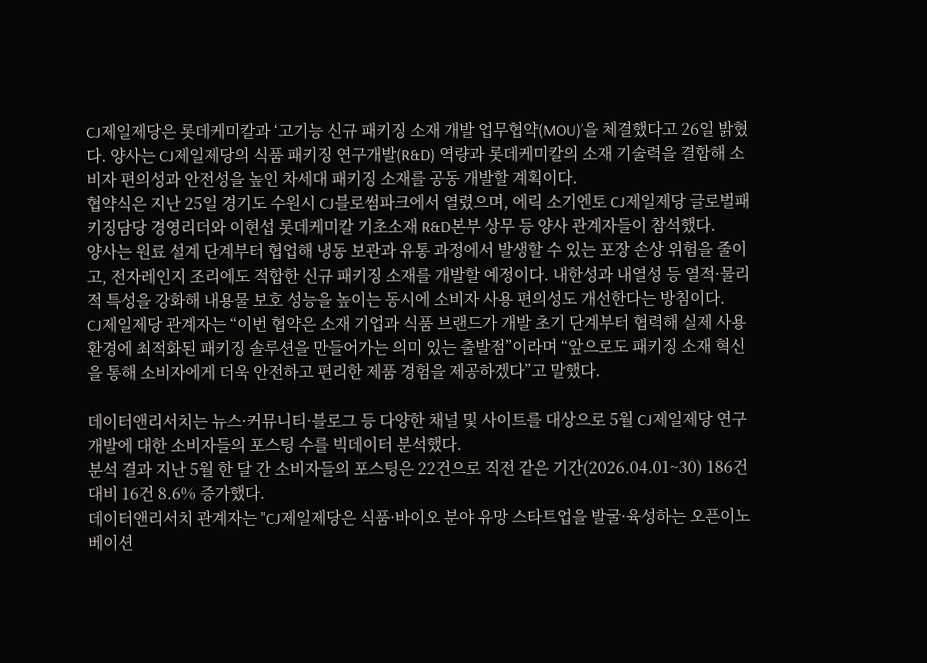CJ제일제당은 롯데케미칼과 ‘고기능 신규 패키징 소재 개발 업무협약(MOU)’을 체결했다고 26일 밝혔다. 양사는 CJ제일제당의 식품 패키징 연구개발(R&D) 역량과 롯데케미칼의 소재 기술력을 결합해 소비자 편의성과 안전성을 높인 차세대 패키징 소재를 공동 개발할 계획이다.
협약식은 지난 25일 경기도 수원시 CJ블로썸파크에서 열렸으며, 에릭 소기엔토 CJ제일제당 글로벌패키징담당 경영리더와 이현섭 롯데케미칼 기초소재 R&D본부 상무 등 양사 관계자들이 참석했다.
양사는 원료 설계 단계부터 협업해 냉동 보관과 유통 과정에서 발생할 수 있는 포장 손상 위험을 줄이고, 전자레인지 조리에도 적합한 신규 패키징 소재를 개발할 예정이다. 내한성과 내열성 등 열적·물리적 특성을 강화해 내용물 보호 성능을 높이는 동시에 소비자 사용 편의성도 개선한다는 방침이다.
CJ제일제당 관계자는 “이번 협약은 소재 기업과 식품 브랜드가 개발 초기 단계부터 협력해 실제 사용 환경에 최적화된 패키징 솔루션을 만들어가는 의미 있는 출발점”이라며 “앞으로도 패키징 소재 혁신을 통해 소비자에게 더욱 안전하고 편리한 제품 경험을 제공하겠다”고 말했다.

데이터앤리서치는 뉴스·커뮤니티·블로그 등 다양한 채널 및 사이트를 대상으로 5월 CJ제일제당 연구개발에 대한 소비자들의 포스팅 수를 빅데이터 분석했다.
분석 결과 지난 5월 한 달 간 소비자들의 포스팅은 22건으로 직전 같은 기간(2026.04.01~30) 186건 대비 16건 8.6% 증가했다.
데이터앤리서치 관계자는 "CJ제일제당은 식품·바이오 분야 유망 스타트업을 발굴·육성하는 오픈이노베이션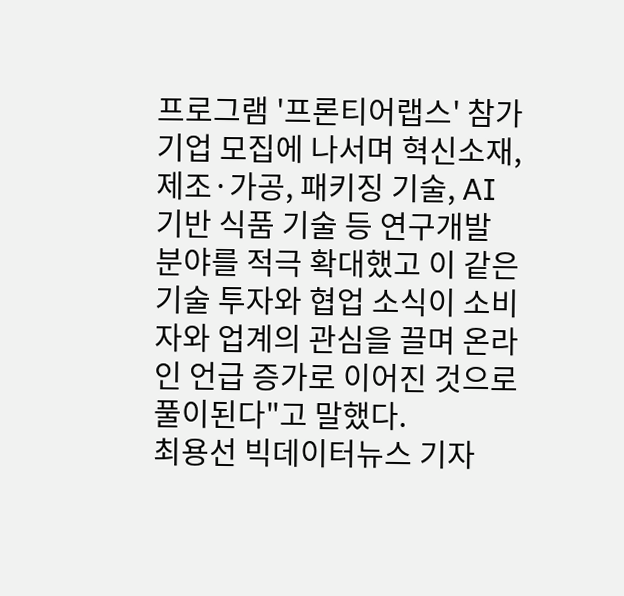프로그램 '프론티어랩스' 참가 기업 모집에 나서며 혁신소재, 제조·가공, 패키징 기술, AI 기반 식품 기술 등 연구개발 분야를 적극 확대했고 이 같은 기술 투자와 협업 소식이 소비자와 업계의 관심을 끌며 온라인 언급 증가로 이어진 것으로 풀이된다"고 말했다.
최용선 빅데이터뉴스 기자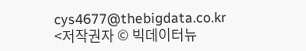cys4677@thebigdata.co.kr
<저작권자 © 빅데이터뉴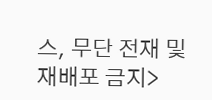스, 무단 전재 및 재배포 금지>